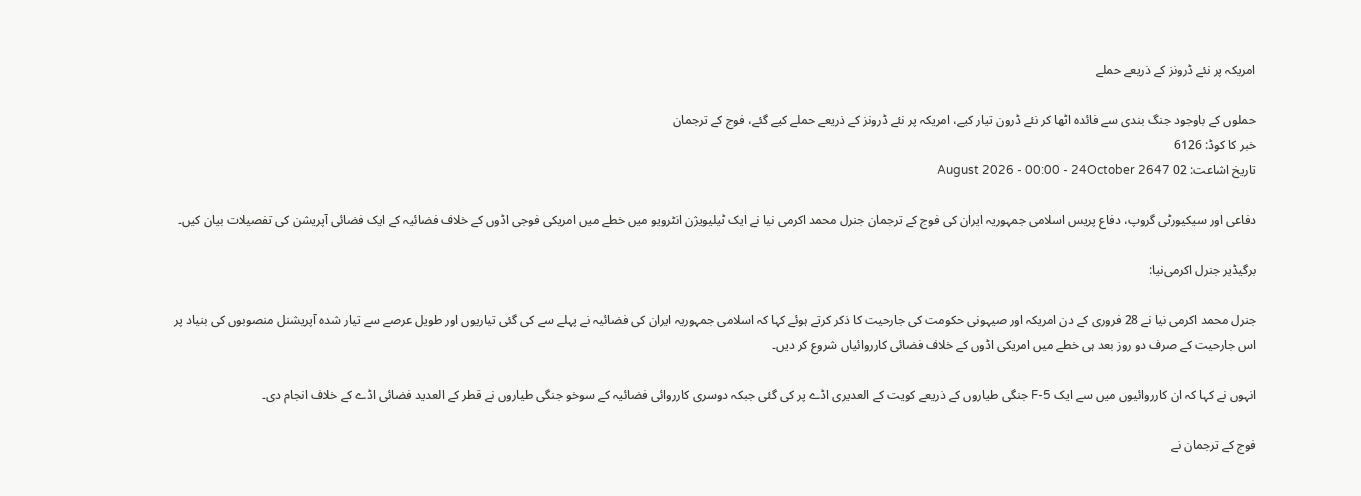امریکہ پر نئے ڈرونز کے ذریعے حملے

حملوں کے باوجود جنگ بندی سے فائدہ اٹھا کر نئے ڈرون تیار کیے، امریکہ پر نئے ڈرونز کے ذریعے حملے کیے گئے، فوج کے ترجمان
خبر کا کوڈ: 6126
تاریخ اشاعت: 02 August 2026 - 00:00 - 24October 2647

دفاعی اور سیکیورٹی گروپ، دفاع پریس اسلامی جمہوریہ ایران کی فوج کے ترجمان جنرل محمد اکرمی نیا نے ایک ٹیلیویژن انٹرویو میں خطے میں امریکی فوجی اڈوں کے خلاف فضائیہ کے ایک فضائی آپریشن کی تفصیلات بیان کیں۔

برگیڈیر جنرل اکرمى‌نیا:

جنرل محمد اکرمی نیا نے 28 فروری کے دن امریکہ اور صیہونی حکومت کی جارحیت کا ذکر کرتے ہوئے کہا کہ اسلامی جمہوریہ ایران کی فضائیہ نے پہلے سے کی گئی تیاریوں اور طویل عرصے سے تیار شدہ آپریشنل منصوبوں کی بنیاد پر اس جارحیت کے صرف دو روز بعد ہی خطے میں امریکی اڈوں کے خلاف فضائی کارروائیاں شروع کر دیں۔

انہوں نے کہا کہ ان کارروائیوں میں سے ایک F-5 جنگی طیاروں کے ذریعے کویت کے العدیری اڈے پر کی گئی جبکہ دوسری کارروائی فضائیہ کے سوخو جنگی طیاروں نے قطر کے العدید فضائی اڈے کے خلاف انجام دی۔

فوج کے ترجمان نے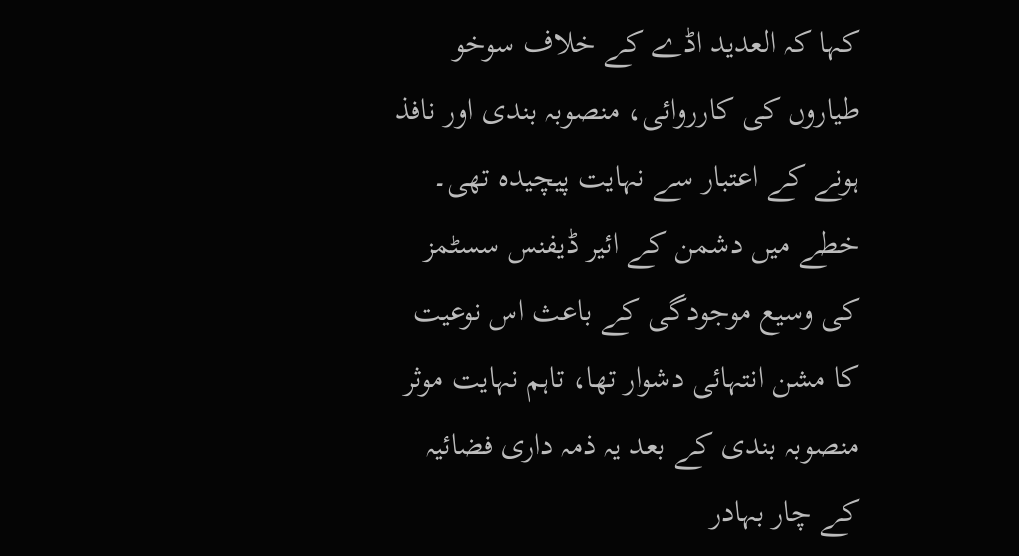کہا کہ العدید اڈے کے خلاف سوخو طیاروں کی کارروائی، منصوبہ بندی اور نافذ ہونے کے اعتبار سے نہایت پیچیدہ تھی۔ خطے میں دشمن کے ائیر ڈیفنس سسٹمز کی وسیع موجودگی کے باعث اس نوعیت کا مشن انتہائی دشوار تھا، تاہم نہایت موثر منصوبہ بندی کے بعد یہ ذمہ داری فضائیہ کے چار بہادر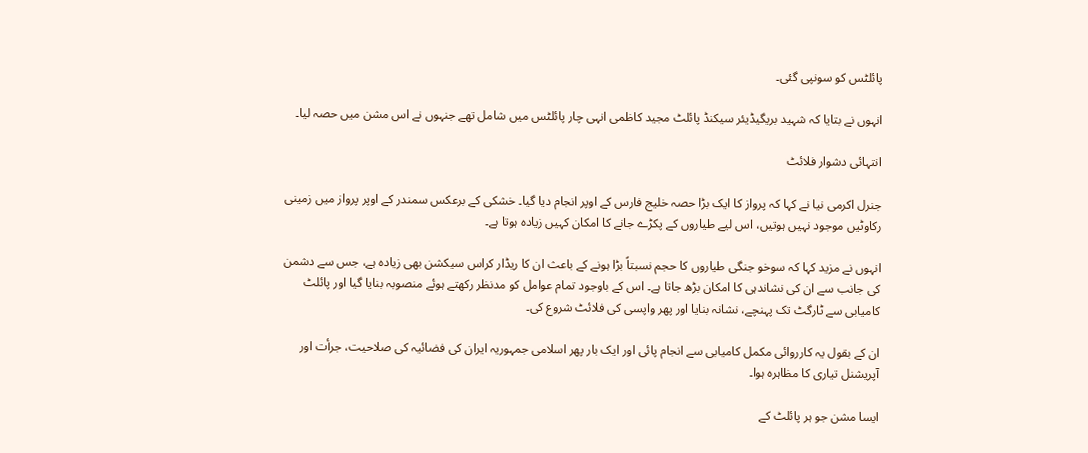پائلٹس کو سونپی گئی۔

انہوں نے بتایا کہ شہید بریگیڈیئر سیکنڈ پائلٹ مجید کاظمی انہی چار پائلٹس میں شامل تھے جنہوں نے اس مشن میں حصہ لیا۔

انتہائی دشوار فلائٹ

جنرل اکرمی نیا نے کہا کہ پرواز کا ایک بڑا حصہ خلیج فارس کے اوپر انجام دیا گیا۔ خشکی کے برعکس سمندر کے اوپر پرواز میں زمینی رکاوٹیں موجود نہیں ہوتیں، اس لیے طیاروں کے پکڑے جانے کا امکان کہیں زیادہ ہوتا ہے۔

انہوں نے مزید کہا کہ سوخو جنگی طیاروں کا حجم نسبتاً بڑا ہونے کے باعث ان کا ریڈار کراس سیکشن بھی زیادہ ہے، جس سے دشمن کی جانب سے ان کی نشاندہی کا امکان بڑھ جاتا ہے۔ اس کے باوجود تمام عوامل کو مدنظر رکھتے ہوئے منصوبہ بنایا گیا اور پائلٹ کامیابی سے ٹارگٹ تک پہنچے، نشانہ بنایا اور پھر واپسی کی فلائٹ شروع کی۔

ان کے بقول یہ کارروائی مکمل کامیابی سے انجام پائی اور ایک بار پھر اسلامی جمہوریہ ایران کی فضائیہ کی صلاحیت، جرأت اور آپریشنل تیاری کا مظاہرہ ہوا۔

ایسا مشن جو ہر پائلٹ کے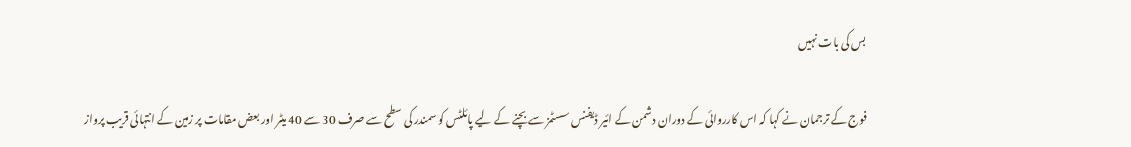بس کی بات نہیں

فوج کے ترجمان نے کہا کہ اس کارروائی کے دوران دشمن کے ائیر ڈیفنس سسٹمز سے بچنے کے لیے پائلٹس کو سمندر کی سطح سے صرف 30 سے 40 میٹر اور بعض مقامات پر زمین کے انتہائی قریب پرواز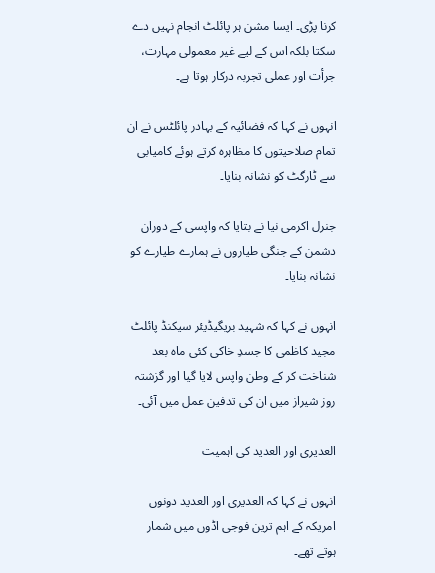کرنا پڑی۔ ایسا مشن ہر پائلٹ انجام نہیں دے سکتا بلکہ اس کے لیے غیر معمولی مہارت، جرأت اور عملی تجربہ درکار ہوتا ہے۔

انہوں نے کہا کہ فضائیہ کے بہادر پائلٹس نے ان تمام صلاحیتوں کا مظاہرہ کرتے ہوئے کامیابی سے ٹارگٹ کو نشانہ بنایا۔

جنرل اکرمی نیا نے بتایا کہ واپسی کے دوران دشمن کے جنگی طیاروں نے ہمارے طیارے کو نشانہ بنایا۔

انہوں نے کہا کہ شہید بریگیڈیئر سیکنڈ پائلٹ مجید کاظمی کا جسدِ خاکی کئی ماہ بعد شناخت کر کے وطن واپس لایا گیا اور گزشتہ روز شیراز میں ان کی تدفین عمل میں آئی۔

العدیری اور العدید کی اہمیت

انہوں نے کہا کہ العدیری اور العدید دونوں امریکہ کے اہم ترین فوجی اڈوں میں شمار ہوتے تھے۔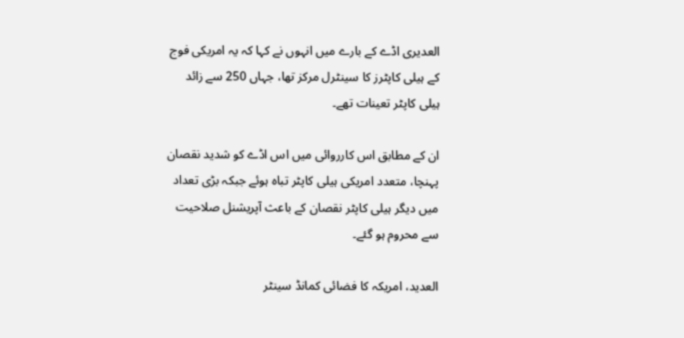العدیری اڈے کے بارے میں انہوں نے کہا کہ یہ امریکی فوج کے ہیلی کاپٹرز کا سینٹرل مرکز تھا، جہاں 250 سے زائد ہیلی کاپٹر تعینات تھے۔

ان کے مطابق اس کارروائی میں اس اڈے کو شدید نقصان پہنچا، متعدد امریکی ہیلی کاپٹر تباہ ہوئے جبکہ بڑی تعداد میں دیگر ہیلی کاپٹر نقصان کے باعث آپریشنل صلاحیت سے محروم ہو گئے۔

العدید، امریکہ کا فضائی کمانڈ سینٹر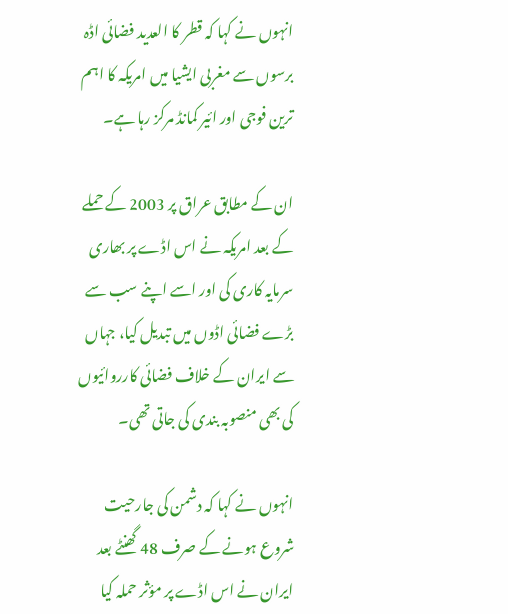انہوں نے کہا کہ قطر کا العدید فضائی اڈہ برسوں سے مغربی ایشیا میں امریکہ کا اہم ترین فوجی اور ائیر کمانڈ مرکز رہا ہے۔

ان کے مطابق عراق پر 2003 کے حملے کے بعد امریکہ نے اس اڈے پر بھاری سرمایہ کاری کی اور اسے اپنے سب سے بڑے فضائی اڈوں میں تبدیل کیا، جہاں سے ایران کے خلاف فضائی کارروائیوں کی بھی منصوبہ بندی کی جاتی تھی۔

انہوں نے کہا کہ دشمن کی جارحیت شروع ہونے کے صرف 48 گھنٹے بعد ایران نے اس اڈے پر مؤثر حملہ کیا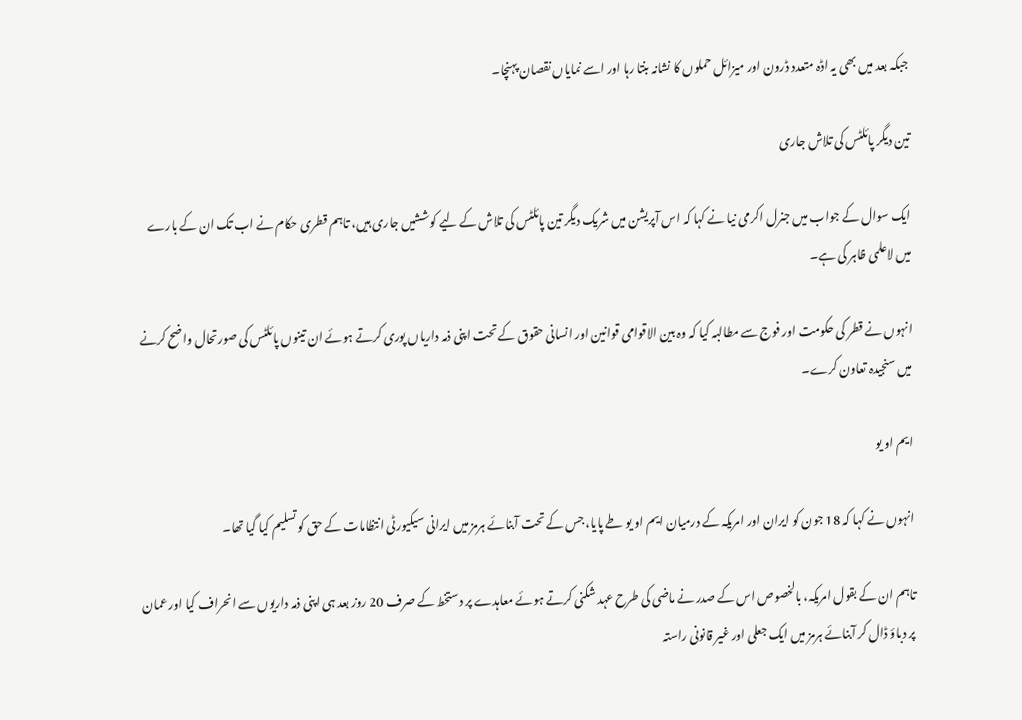جبکہ بعد میں بھی یہ اڈہ متعدد ڈرون اور میزائل حملوں کا نشانہ بنتا رہا اور اسے نمایاں نقصان پہنچا۔

تین دیگر پائلٹس کی تلاش جاری

ایک سوال کے جواب میں جنرل اکرمی نیا نے کہا کہ اس آپریشن میں شریک دیگر تین پائلٹس کی تلاش کے لیے کوششیں جاری ہیں، تاہم قطری حکام نے اب تک ان کے بارے میں لاعلمی ظاہر کی ہے۔

انہوں نے قطر کی حکومت اور فوج سے مطالبہ کیا کہ وہ بین الاقوامی قوانین اور انسانی حقوق کے تحت اپنی ذمہ داریاں پوری کرتے ہوئے ان تینوں پائلٹس کی صورتحال واضح کرنے میں سنجیدہ تعاون کرے۔

ایم او یو

انہوں نے کہا کہ 18 جون کو ایران اور امریکہ کے درمیان ایم او یو طے پایا، جس کے تحت آبنائے ہرمز میں ایرانی سیکیورٹی انتظامات کے حق کو تسلیم کیا گیا تھا۔

تاہم ان کے بقول امریکہ، بالخصوص اس کے صدر نے ماضی کی طرح عہد شکنی کرتے ہوئے معاہدے پر دستخط کے صرف 20 روز بعد ہی اپنی ذمہ داریوں سے انحراف کیا اور عمان پر دباؤ ڈال کر آبنائے ہرمز میں ایک جعلی اور غیر قانونی راستہ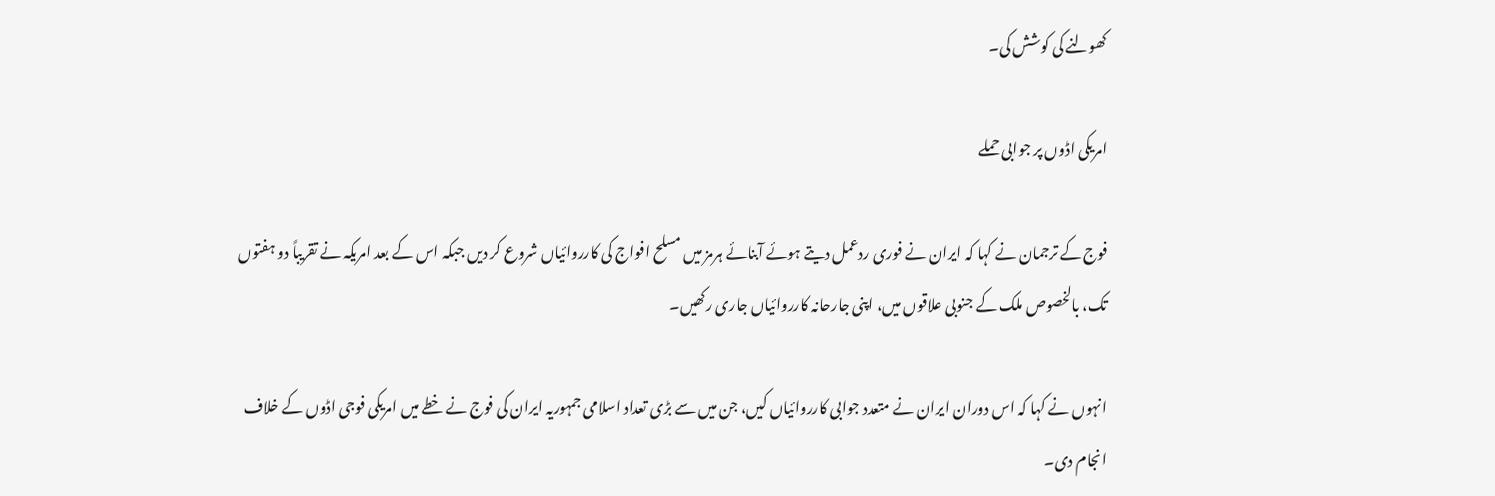کھولنے کی کوشش کی۔

امریکی اڈوں پر جوابی حملے

فوج کے ترجمان نے کہا کہ ایران نے فوری ردعمل دیتے ہوئے آبنائے ہرمز میں مسلح افواج کی کارروائیاں شروع کر دیں جبکہ اس کے بعد امریکہ نے تقریباً دو ہفتوں تک، بالخصوص ملک کے جنوبی علاقوں میں، اپنی جارحانہ کارروائیاں جاری رکھیں۔

انہوں نے کہا کہ اس دوران ایران نے متعدد جوابی کارروائیاں کیں، جن میں سے بڑی تعداد اسلامی جمہوریہ ایران کی فوج نے خطے میں امریکی فوجی اڈوں کے خلاف انجام دی۔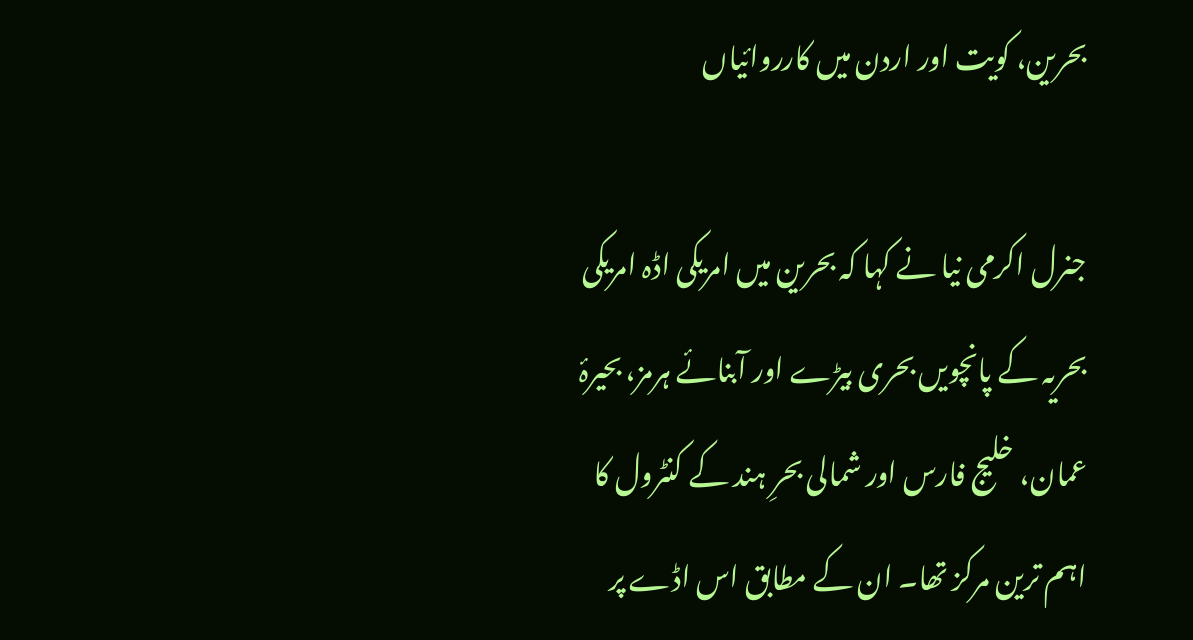بحرین، کویت اور اردن میں کارروائیاں

جنرل اکرمی نیا نے کہا کہ بحرین میں امریکی اڈہ امریکی بحریہ کے پانچویں بحری بیڑے اور آبنائے ہرمز، بحیرۂ عمان، خلیج فارس اور شمالی بحرِ ہند کے کنٹرول کا اہم ترین مرکز تھا۔ ان کے مطابق اس اڈے پر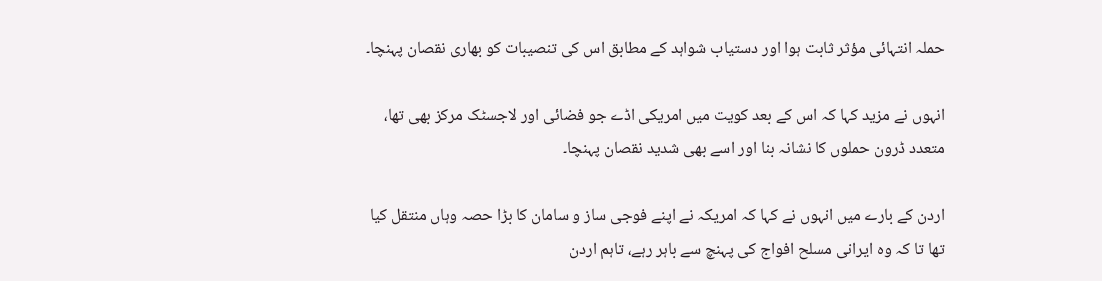حملہ انتہائی مؤثر ثابت ہوا اور دستیاب شواہد کے مطابق اس کی تنصیبات کو بھاری نقصان پہنچا۔

انہوں نے مزید کہا کہ اس کے بعد کویت میں امریکی اڈے جو فضائی اور لاجسٹک مرکز بھی تھا، متعدد ڈرون حملوں کا نشانہ بنا اور اسے بھی شدید نقصان پہنچا۔

اردن کے بارے میں انہوں نے کہا کہ امریکہ نے اپنے فوجی ساز و سامان کا بڑا حصہ وہاں منتقل کیا تھا تا کہ وہ ایرانی مسلح افواج کی پہنچ سے باہر رہے، تاہم اردن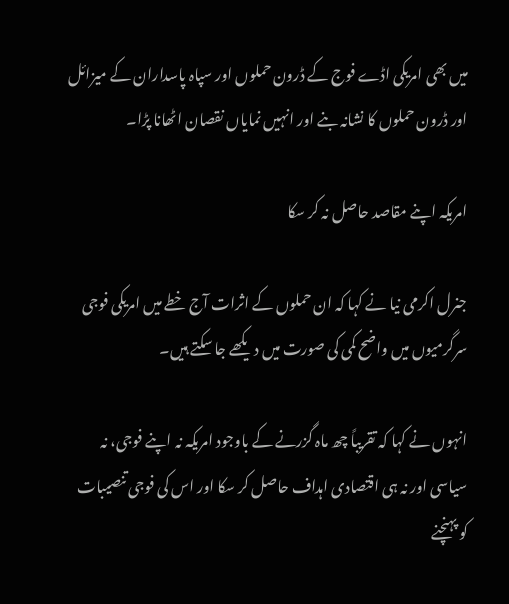میں بھی امریکی اڈے فوج کے ڈرون حملوں اور سپاہ پاسداران کے میزائل اور ڈرون حملوں کا نشانہ بنے اور انہیں نمایاں نقصان اٹھانا پڑا۔

امریکہ اپنے مقاصد حاصل نہ کر سکا

جنرل اکرمی نیا نے کہا کہ ان حملوں کے اثرات آج خطے میں امریکی فوجی سرگرمیوں میں واضح کمی کی صورت میں دیکھے جا سکتے ہیں۔

انہوں نے کہا کہ تقریباً چھ ماہ گزرنے کے باوجود امریکہ نہ اپنے فوجی، نہ سیاسی اور نہ ہی اقتصادی اہداف حاصل کر سکا اور اس کی فوجی تنصیبات کو پہنچنے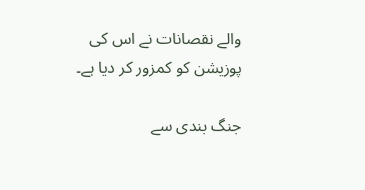والے نقصانات نے اس کی پوزیشن کو کمزور کر دیا ہے۔

جنگ بندی سے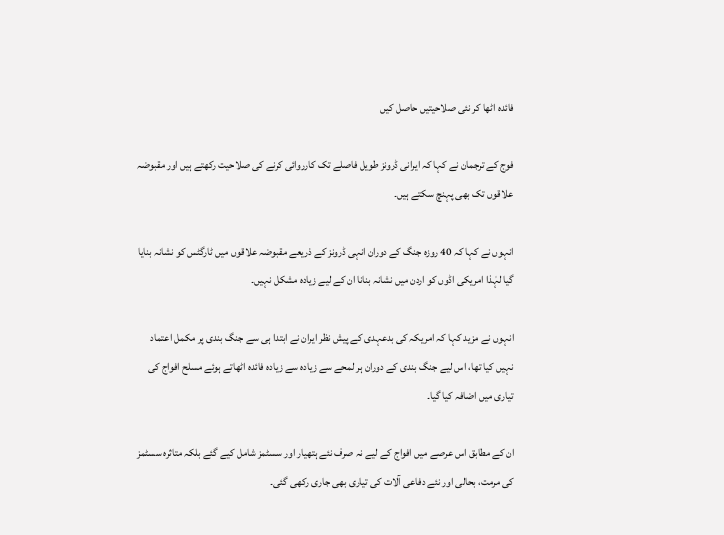فائدہ اٹھا کر نئی صلاحیتیں حاصل کیں

فوج کے ترجمان نے کہا کہ ایرانی ڈرونز طویل فاصلے تک کارروائی کرنے کی صلاحیت رکھتے ہیں اور مقبوضہ علاقوں تک بھی پہنچ سکتے ہیں۔

انہوں نے کہا کہ 40 روزہ جنگ کے دوران انہی ڈرونز کے ذریعے مقبوضہ علاقوں میں ٹارگٹس کو نشانہ بنایا گیا لہٰذا امریکی اڈوں کو اردن میں نشانہ بنانا ان کے لیے زیادہ مشکل نہیں۔

انہوں نے مزید کہا کہ امریکہ کی بدعہدی کے پیش نظر ایران نے ابتدا ہی سے جنگ بندی پر مکمل اعتماد نہیں کیا تھا، اس لیے جنگ بندی کے دوران ہر لمحے سے زیادہ سے زیادہ فائدہ اٹھاتے ہوئے مسلح افواج کی تیاری میں اضافہ کیا گیا۔

ان کے مطابق اس عرصے میں افواج کے لیے نہ صرف نئے ہتھیار اور سسٹمز شامل کیے گئے بلکہ متاثرہ سسٹمز کی مرمت، بحالی اور نئے دفاعی آلات کی تیاری بھی جاری رکھی گئی۔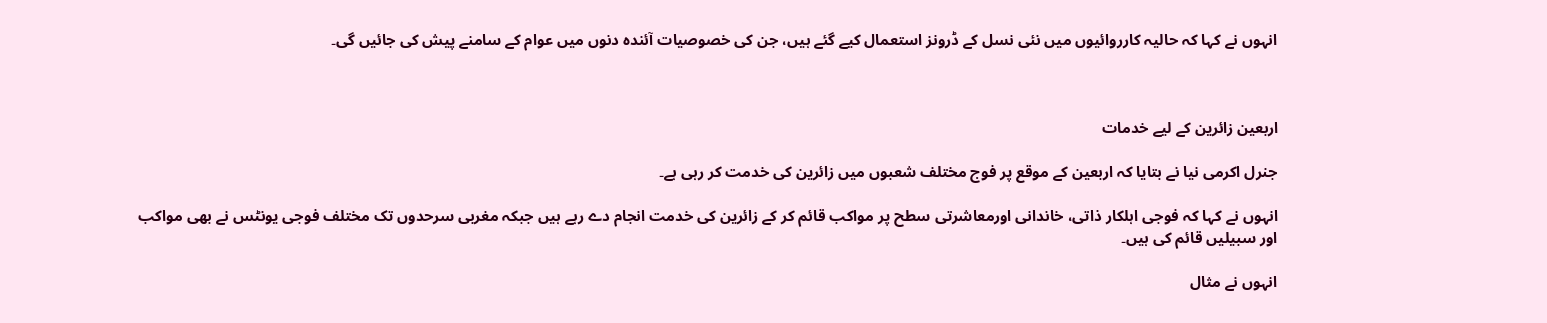انہوں نے کہا کہ حالیہ کارروائیوں میں نئی نسل کے ڈرونز استعمال کیے گئے ہیں، جن کی خصوصیات آئندہ دنوں میں عوام کے سامنے پیش کی جائیں گی۔



اربعین زائرین کے لیے خدمات

جنرل اکرمی نیا نے بتایا کہ اربعین کے موقع پر فوج مختلف شعبوں میں زائرین کی خدمت کر رہی ہے۔

انہوں نے کہا کہ فوجی اہلکار ذاتی، خاندانی اورمعاشرتی سطح پر مواکب قائم کر کے زائرین کی خدمت انجام دے رہے ہیں جبکہ مغربی سرحدوں تک مختلف فوجی یونٹس نے بھی مواکب اور سبیلیں قائم کی ہیں۔

انہوں نے مثال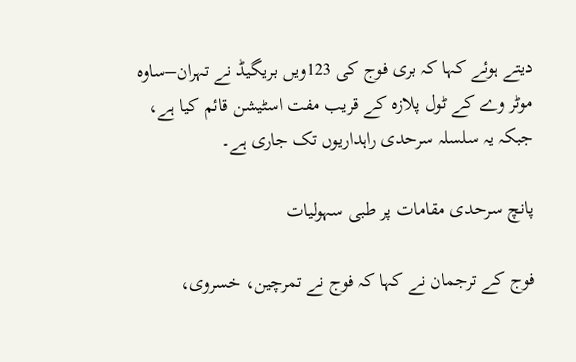دیتے ہوئے کہا کہ بری فوج کی 123ویں بریگیڈ نے تہران–ساوہ موٹر وے کے ٹول پلازہ کے قریب مفت اسٹیشن قائم کیا ہے، جبکہ یہ سلسلہ سرحدی راہداریوں تک جاری ہے۔

پانچ سرحدی مقامات پر طبی سہولیات

فوج کے ترجمان نے کہا کہ فوج نے تمرچین، خسروی،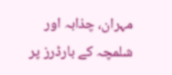مہران، چذابہ اور شلمچہ کے بارڈرز پر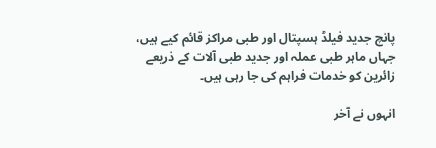پانچ جدید فیلڈ ہسپتال اور طبی مراکز قائم کیے ہیں، جہاں ماہر طبی عملہ اور جدید طبی آلات کے ذریعے زائرین کو خدمات فراہم کی جا رہی ہیں۔

انہوں نے آخر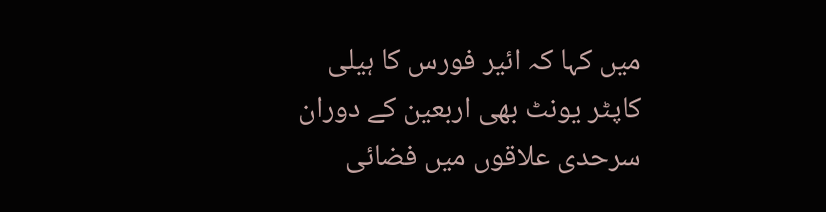میں کہا کہ ائیر فورس کا ہیلی کاپٹر یونٹ بھی اربعین کے دوران سرحدی علاقوں میں فضائی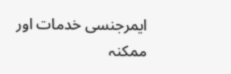ایمرجنسی خدمات اور ممکنہ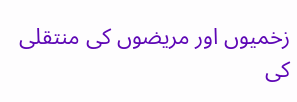زخمیوں اور مریضوں کی منتقلی کی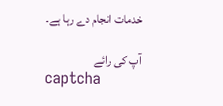خدمات انجام دے رہا ہے۔

آپ کی رائے
captcha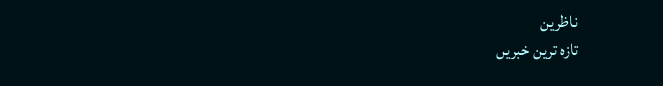ناظرین
تازہ ترین خبریں